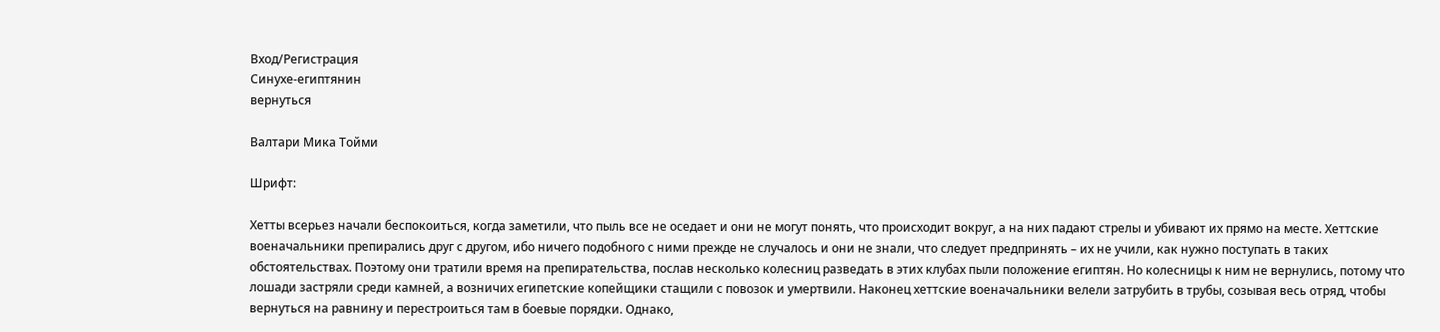Вход/Регистрация
Синухе-египтянин
вернуться

Валтари Мика Тойми

Шрифт:

Хетты всерьез начали беспокоиться, когда заметили, что пыль все не оседает и они не могут понять, что происходит вокруг, а на них падают стрелы и убивают их прямо на месте. Хеттские военачальники препирались друг с другом, ибо ничего подобного с ними прежде не случалось и они не знали, что следует предпринять – их не учили, как нужно поступать в таких обстоятельствах. Поэтому они тратили время на препирательства, послав несколько колесниц разведать в этих клубах пыли положение египтян. Но колесницы к ним не вернулись, потому что лошади застряли среди камней, а возничих египетские копейщики стащили с повозок и умертвили. Наконец хеттские военачальники велели затрубить в трубы, созывая весь отряд, чтобы вернуться на равнину и перестроиться там в боевые порядки. Однако,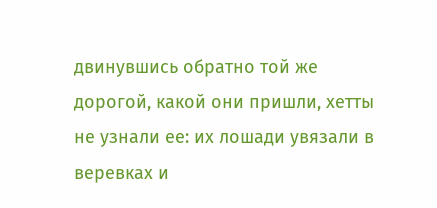двинувшись обратно той же дорогой, какой они пришли, хетты не узнали ее: их лошади увязали в веревках и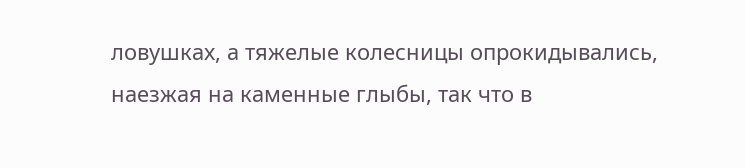ловушках, а тяжелые колесницы опрокидывались, наезжая на каменные глыбы, так что в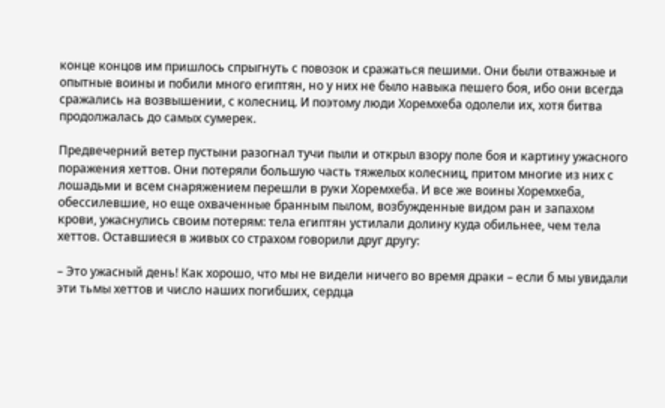конце концов им пришлось спрыгнуть с повозок и сражаться пешими. Они были отважные и опытные воины и побили много египтян, но у них не было навыка пешего боя, ибо они всегда сражались на возвышении, с колесниц. И поэтому люди Хоремхеба одолели их, хотя битва продолжалась до самых сумерек.

Предвечерний ветер пустыни разогнал тучи пыли и открыл взору поле боя и картину ужасного поражения хеттов. Они потеряли большую часть тяжелых колесниц, притом многие из них с лошадьми и всем снаряжением перешли в руки Хоремхеба. И все же воины Хоремхеба, обессилевшие, но еще охваченные бранным пылом, возбужденные видом ран и запахом крови, ужаснулись своим потерям: тела египтян устилали долину куда обильнее, чем тела хеттов. Оставшиеся в живых со страхом говорили друг другу:

– Это ужасный день! Как хорошо, что мы не видели ничего во время драки – если б мы увидали эти тьмы хеттов и число наших погибших, сердца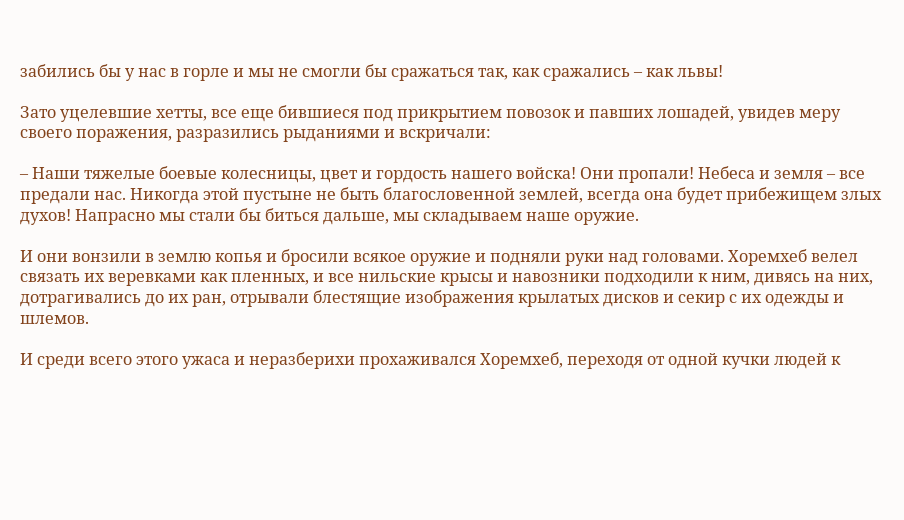забились бы у нас в горле и мы не смогли бы сражаться так, как сражались – как львы!

Зато уцелевшие хетты, все еще бившиеся под прикрытием повозок и павших лошадей, увидев меру своего поражения, разразились рыданиями и вскричали:

– Наши тяжелые боевые колесницы, цвет и гордость нашего войска! Они пропали! Небеса и земля – все предали нас. Никогда этой пустыне не быть благословенной землей, всегда она будет прибежищем злых духов! Напрасно мы стали бы биться дальше, мы складываем наше оружие.

И они вонзили в землю копья и бросили всякое оружие и подняли руки над головами. Хоремхеб велел связать их веревками как пленных, и все нильские крысы и навозники подходили к ним, дивясь на них, дотрагивались до их ран, отрывали блестящие изображения крылатых дисков и секир с их одежды и шлемов.

И среди всего этого ужаса и неразберихи прохаживался Хоремхеб, переходя от одной кучки людей к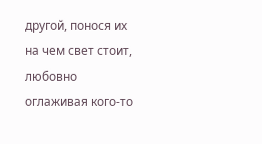другой, понося их на чем свет стоит, любовно оглаживая кого-то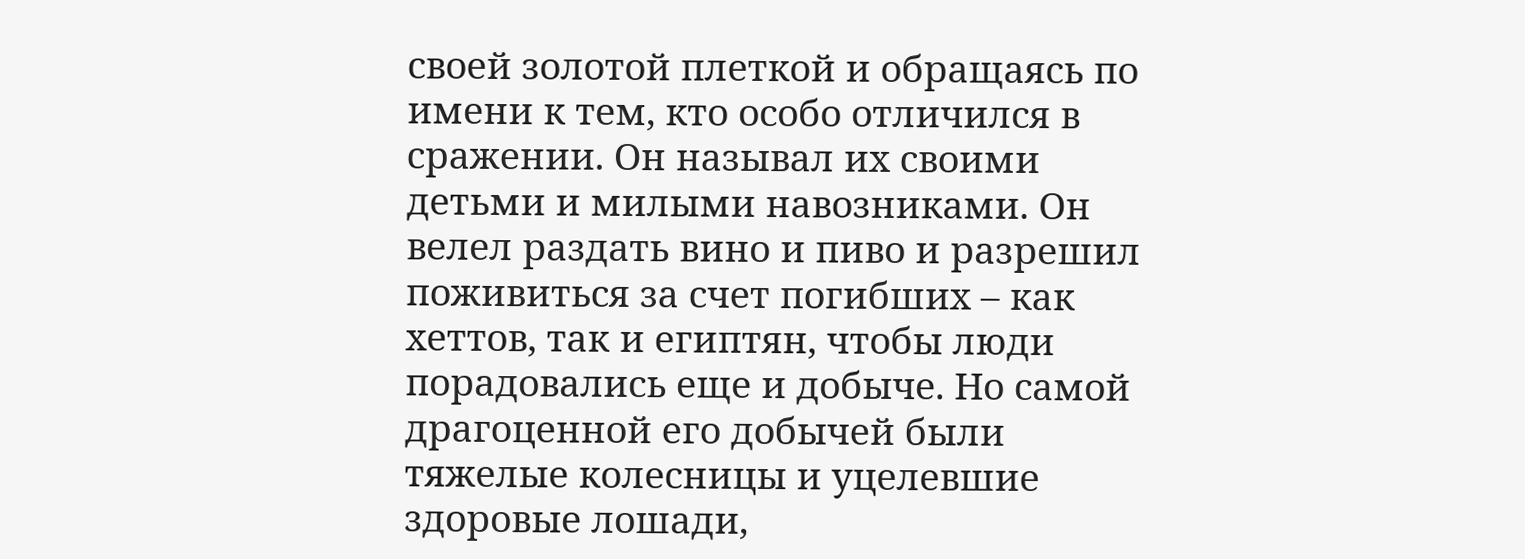своей золотой плеткой и обращаясь по имени к тем, кто особо отличился в сражении. Он называл их своими детьми и милыми навозниками. Он велел раздать вино и пиво и разрешил поживиться за счет погибших – как хеттов, так и египтян, чтобы люди порадовались еще и добыче. Но самой драгоценной его добычей были тяжелые колесницы и уцелевшие здоровые лошади,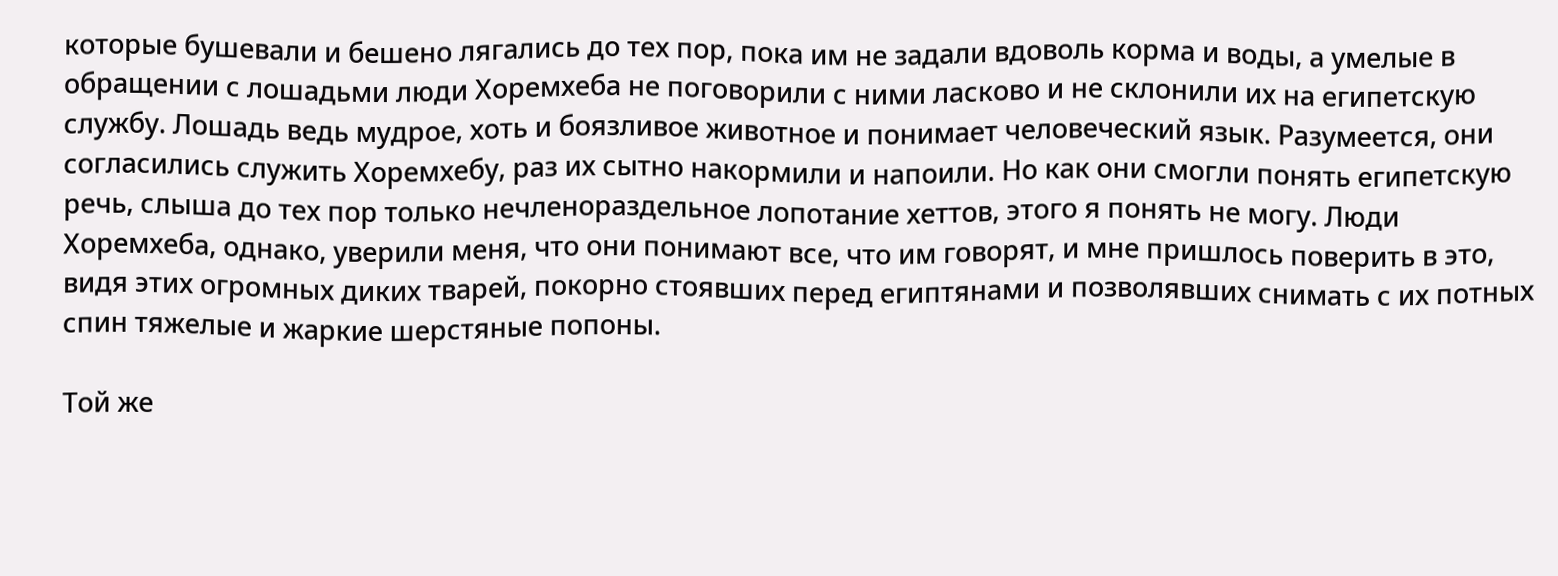которые бушевали и бешено лягались до тех пор, пока им не задали вдоволь корма и воды, а умелые в обращении с лошадьми люди Хоремхеба не поговорили с ними ласково и не склонили их на египетскую службу. Лошадь ведь мудрое, хоть и боязливое животное и понимает человеческий язык. Разумеется, они согласились служить Хоремхебу, раз их сытно накормили и напоили. Но как они смогли понять египетскую речь, слыша до тех пор только нечленораздельное лопотание хеттов, этого я понять не могу. Люди Хоремхеба, однако, уверили меня, что они понимают все, что им говорят, и мне пришлось поверить в это, видя этих огромных диких тварей, покорно стоявших перед египтянами и позволявших снимать с их потных спин тяжелые и жаркие шерстяные попоны.

Той же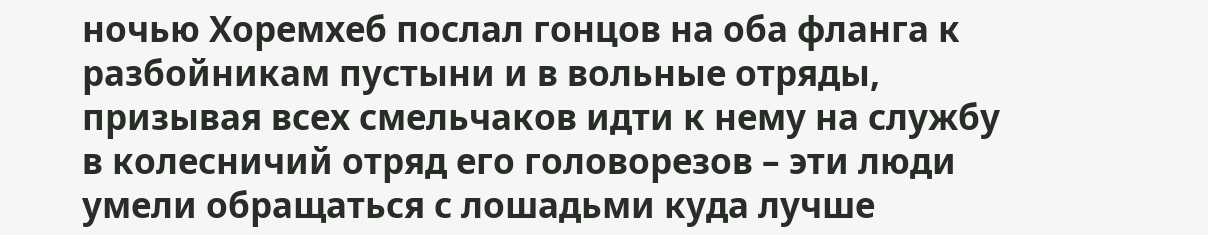ночью Хоремхеб послал гонцов на оба фланга к разбойникам пустыни и в вольные отряды, призывая всех смельчаков идти к нему на службу в колесничий отряд его головорезов – эти люди умели обращаться с лошадьми куда лучше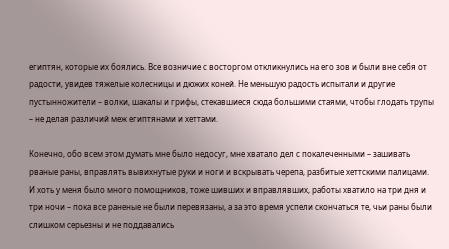египтян, которые их боялись. Все возничие с восторгом откликнулись на его зов и были вне себя от радости, увидев тяжелые колесницы и дюжих коней. Не меньшую радость испытали и другие пустынножители – волки, шакалы и грифы, стекавшиеся сюда большими стаями, чтобы глодать трупы – не делая различий меж египтянами и хеттами.

Конечно, обо всем этом думать мне было недосуг, мне хватало дел с покалеченными – зашивать рваные раны, вправлять вывихнутые руки и ноги и вскрывать черепа, разбитые хеттскими палицами. И хоть у меня было много помощников, тоже шивших и вправлявших, работы хватило на три дня и три ночи – пока все раненые не были перевязаны, а за это время успели скончаться те, чьи раны были слишком серьезны и не поддавались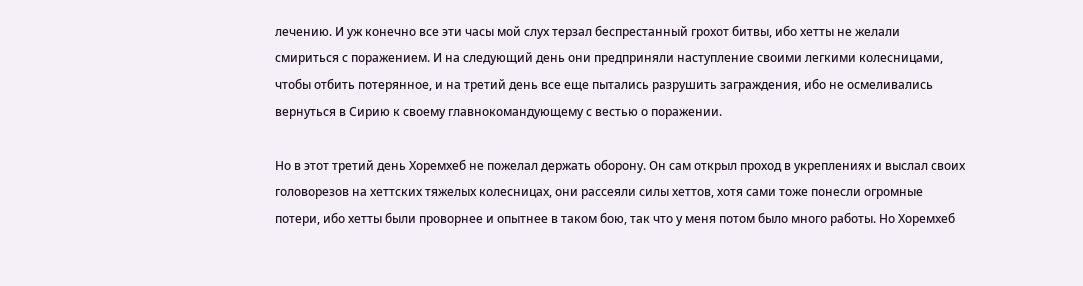лечению. И уж конечно все эти часы мой слух терзал беспрестанный грохот битвы, ибо хетты не желали смириться с поражением. И на следующий день они предприняли наступление своими легкими колесницами, чтобы отбить потерянное, и на третий день все еще пытались разрушить заграждения, ибо не осмеливались вернуться в Сирию к своему главнокомандующему с вестью о поражении.

Но в этот третий день Хоремхеб не пожелал держать оборону. Он сам открыл проход в укреплениях и выслал своих головорезов на хеттских тяжелых колесницах, они рассеяли силы хеттов, хотя сами тоже понесли огромные потери, ибо хетты были проворнее и опытнее в таком бою, так что у меня потом было много работы. Но Хоремхеб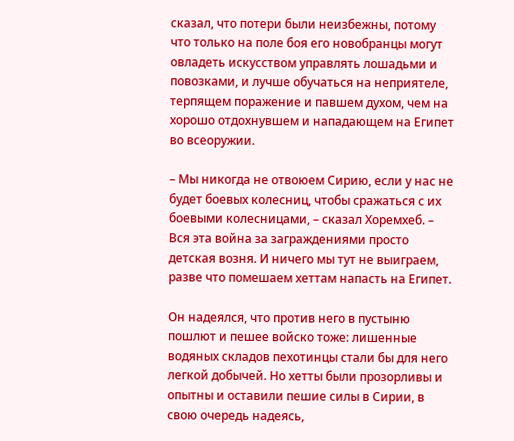сказал, что потери были неизбежны, потому что только на поле боя его новобранцы могут овладеть искусством управлять лошадьми и повозками, и лучше обучаться на неприятеле, терпящем поражение и павшем духом, чем на хорошо отдохнувшем и нападающем на Египет во всеоружии.

– Мы никогда не отвоюем Сирию, если у нас не будет боевых колесниц, чтобы сражаться с их боевыми колесницами, – сказал Хоремхеб. – Вся эта война за заграждениями просто детская возня. И ничего мы тут не выиграем, разве что помешаем хеттам напасть на Египет.

Он надеялся, что против него в пустыню пошлют и пешее войско тоже: лишенные водяных складов пехотинцы стали бы для него легкой добычей. Но хетты были прозорливы и опытны и оставили пешие силы в Сирии, в свою очередь надеясь,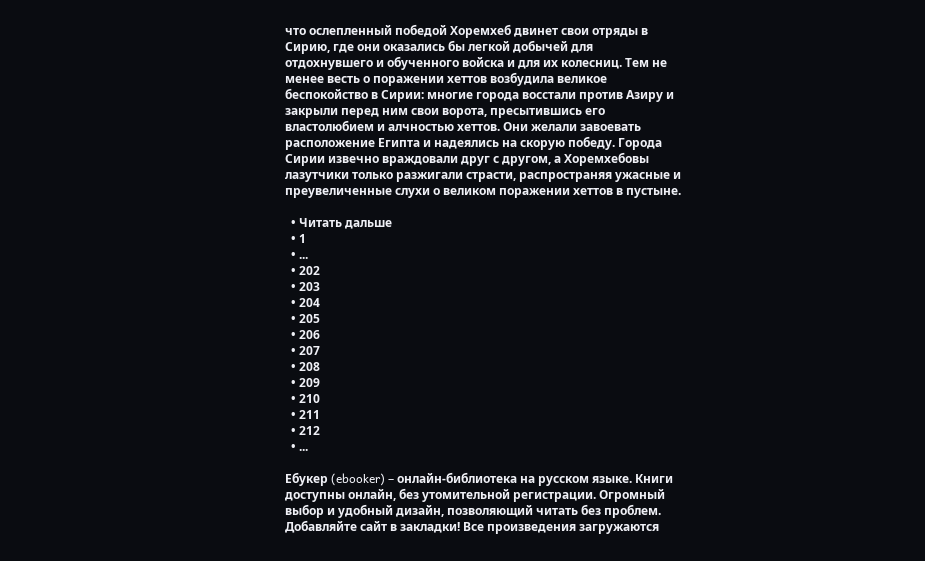что ослепленный победой Хоремхеб двинет свои отряды в Сирию, где они оказались бы легкой добычей для отдохнувшего и обученного войска и для их колесниц. Тем не менее весть о поражении хеттов возбудила великое беспокойство в Сирии: многие города восстали против Азиру и закрыли перед ним свои ворота, пресытившись его властолюбием и алчностью хеттов. Они желали завоевать расположение Египта и надеялись на скорую победу. Города Сирии извечно враждовали друг с другом, а Хоремхебовы лазутчики только разжигали страсти, распространяя ужасные и преувеличенные слухи о великом поражении хеттов в пустыне.

  • Читать дальше
  • 1
  • ...
  • 202
  • 203
  • 204
  • 205
  • 206
  • 207
  • 208
  • 209
  • 210
  • 211
  • 212
  • ...

Ебукер (ebooker) – онлайн-библиотека на русском языке. Книги доступны онлайн, без утомительной регистрации. Огромный выбор и удобный дизайн, позволяющий читать без проблем. Добавляйте сайт в закладки! Все произведения загружаются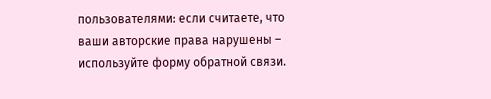пользователями: если считаете, что ваши авторские права нарушены – используйте форму обратной связи.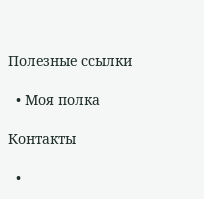Полезные ссылки

  • Моя полка

Контакты

  •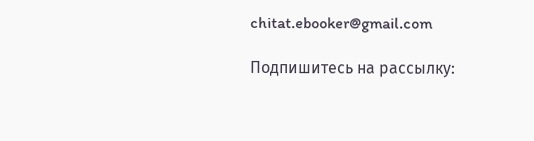chitat.ebooker@gmail.com

Подпишитесь на рассылку: